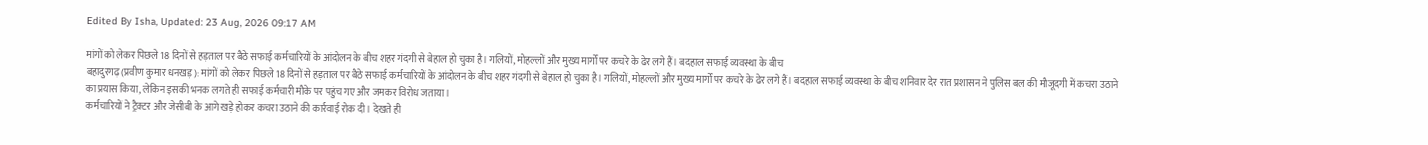Edited By Isha, Updated: 23 Aug, 2026 09:17 AM

मांगों को लेकर पिछले 18 दिनों से हड़ताल पर बैठे सफाई कर्मचारियों के आंदोलन के बीच शहर गंदगी से बेहाल हो चुका है। गलियों, मोहल्लों और मुख्य मार्गों पर कचरे के ढेर लगे हैं। बदहाल सफाई व्यवस्था के बीच
बहादुरगढ़(प्रवीण कुमार धनखड़): मांगों को लेकर पिछले 18 दिनों से हड़ताल पर बैठे सफाई कर्मचारियों के आंदोलन के बीच शहर गंदगी से बेहाल हो चुका है। गलियों, मोहल्लों और मुख्य मार्गों पर कचरे के ढेर लगे हैं। बदहाल सफाई व्यवस्था के बीच शनिवार देर रात प्रशासन ने पुलिस बल की मौजूदगी में कचरा उठाने का प्रयास किया, लेकिन इसकी भनक लगते ही सफाई कर्मचारी मौके पर पहुंच गए और जमकर विरोध जताया।
कर्मचारियों ने ट्रैक्टर और जेसीबी के आगे खड़े होकर कचरा उठाने की कार्रवाई रोक दी। देखते ही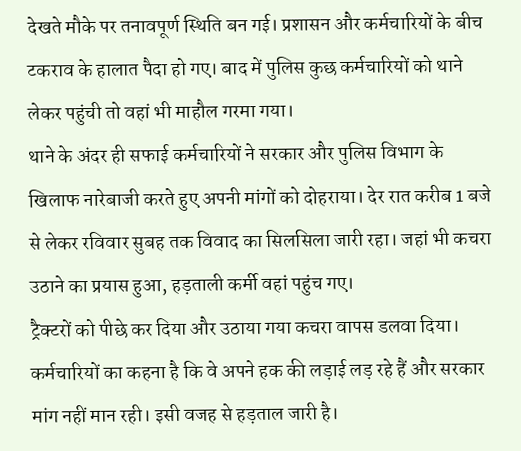देखते मौके पर तनावपूर्ण स्थिति बन गई। प्रशासन और कर्मचारियों के बीच टकराव के हालात पैदा हो गए। बाद में पुलिस कुछ कर्मचारियों को थाने लेकर पहुंची तो वहां भी माहौल गरमा गया।
थाने के अंदर ही सफाई कर्मचारियों ने सरकार और पुलिस विभाग के खिलाफ नारेबाजी करते हुए अपनी मांगों को दोहराया। देर रात करीब 1 बजे से लेकर रविवार सुबह तक विवाद का सिलसिला जारी रहा। जहां भी कचरा उठाने का प्रयास हुआ, हड़ताली कर्मी वहां पहुंच गए।
ट्रैक्टरों को पीछे कर दिया और उठाया गया कचरा वापस डलवा दिया। कर्मचारियों का कहना है कि वे अपने हक की लड़ाई लड़ रहे हैं और सरकार मांग नहीं मान रही। इसी वजह से हड़ताल जारी है।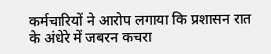कर्मचारियों ने आरोप लगाया कि प्रशासन रात के अंधेरे में जबरन कचरा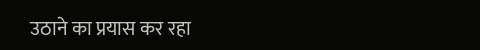उठाने का प्रयास कर रहा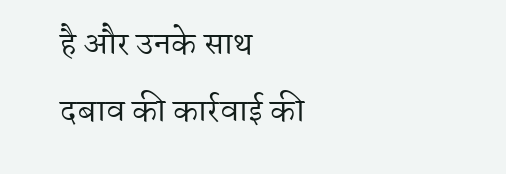है और उनके साथ दबाव की कार्रवाई की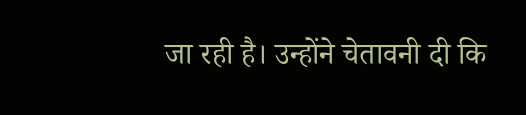जा रही है। उन्होंने चेतावनी दी कि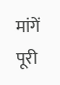मांगें पूरी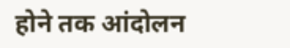होने तक आंदोलन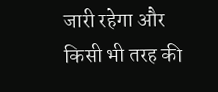जारी रहेगा और किसी भी तरह की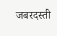जबरदस्ती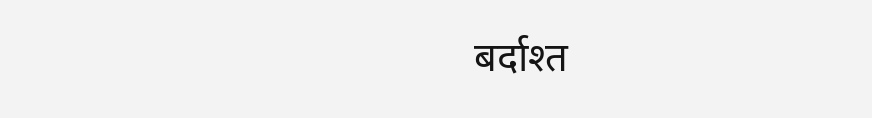बर्दाश्त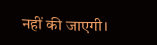नहीं की जाएगी।